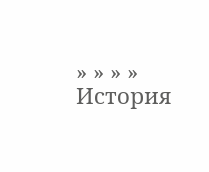» » » » История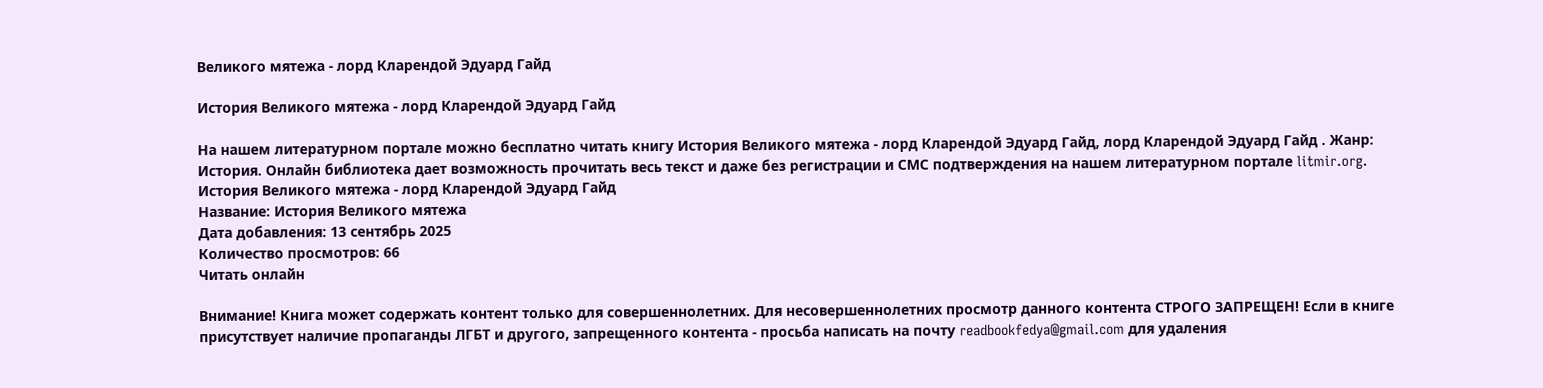Великого мятежа - лорд Кларендой Эдуард Гайд

История Великого мятежа - лорд Кларендой Эдуард Гайд

На нашем литературном портале можно бесплатно читать книгу История Великого мятежа - лорд Кларендой Эдуард Гайд, лорд Кларендой Эдуард Гайд . Жанр: История. Онлайн библиотека дает возможность прочитать весь текст и даже без регистрации и СМС подтверждения на нашем литературном портале litmir.org.
История Великого мятежа - лорд Кларендой Эдуард Гайд
Название: История Великого мятежа
Дата добавления: 13 сентябрь 2025
Количество просмотров: 66
Читать онлайн

Внимание! Книга может содержать контент только для совершеннолетних. Для несовершеннолетних просмотр данного контента СТРОГО ЗАПРЕЩЕН! Если в книге присутствует наличие пропаганды ЛГБТ и другого, запрещенного контента - просьба написать на почту readbookfedya@gmail.com для удаления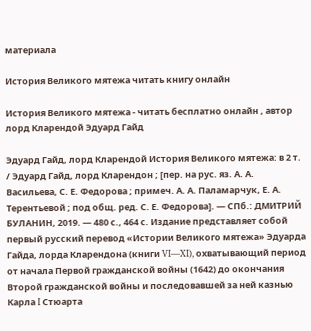материала

История Великого мятежа читать книгу онлайн

История Великого мятежа - читать бесплатно онлайн , автор лорд Кларендой Эдуард Гайд

Эдуард Гайд, лорд Кларендой История Великого мятежа: в 2 т. / Эдуард Гайд, лорд Кларендон ; [пер. на рус. яз. А. А. Васильева, С. Е. Федорова ; примеч. А. А. Паламарчук, Е. А. Терентьевой ; под общ. ред. С. Е. Федорова]. — СПб.: ДМИТРИЙ БУЛАНИН, 2019. — 480 с., 464 с. Издание представляет собой первый русский перевод «Истории Великого мятежа» Эдуарда Гайда, лорда Кларендона (книги VI—XI), охватывающий период от начала Первой гражданской войны (1642) до окончания Второй гражданской войны и последовавшей за ней казнью Карла I Стюарта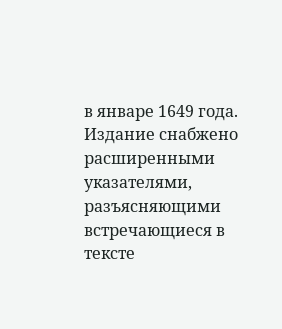в январе 1649 года. Издание снабжено расширенными указателями, разъясняющими встречающиеся в тексте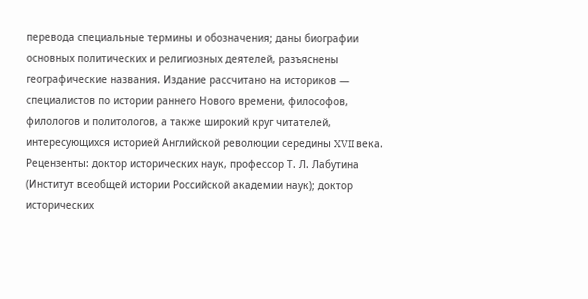перевода специальные термины и обозначения; даны биографии основных политических и религиозных деятелей, разъяснены географические названия. Издание рассчитано на историков — специалистов по истории раннего Нового времени, философов, филологов и политологов, а также широкий круг читателей, интересующихся историей Английской революции середины XVII века. Рецензенты: доктор исторических наук, профессор Т. Л. Лабутина (Институт всеобщей истории Российской академии наук); доктор исторических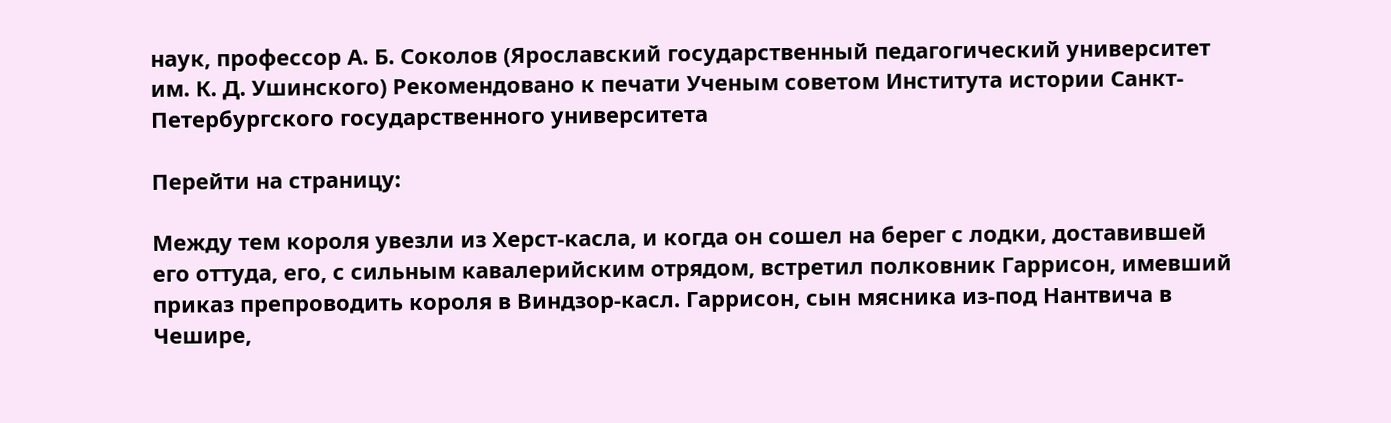наук, профессор А. Б. Соколов (Ярославский государственный педагогический университет им. К. Д. Ушинского) Рекомендовано к печати Ученым советом Института истории Санкт-Петербургского государственного университета

Перейти на страницу:

Между тем короля увезли из Херст-касла, и когда он сошел на берег с лодки, доставившей его оттуда, его, с сильным кавалерийским отрядом, встретил полковник Гаррисон, имевший приказ препроводить короля в Виндзор-касл. Гаррисон, сын мясника из-под Нантвича в Чешире,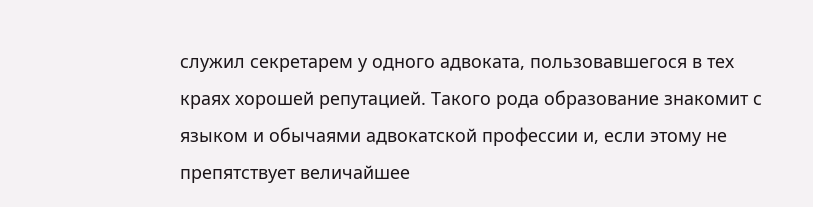служил секретарем у одного адвоката, пользовавшегося в тех краях хорошей репутацией. Такого рода образование знакомит с языком и обычаями адвокатской профессии и, если этому не препятствует величайшее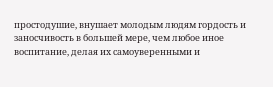простодушие, внушает молодым людям гордость и заносчивость в большей мере, чем любое иное воспитание, делая их самоуверенными и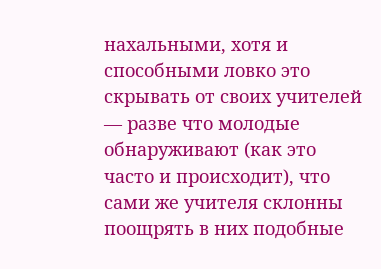нахальными, хотя и способными ловко это скрывать от своих учителей — разве что молодые обнаруживают (как это часто и происходит), что сами же учителя склонны поощрять в них подобные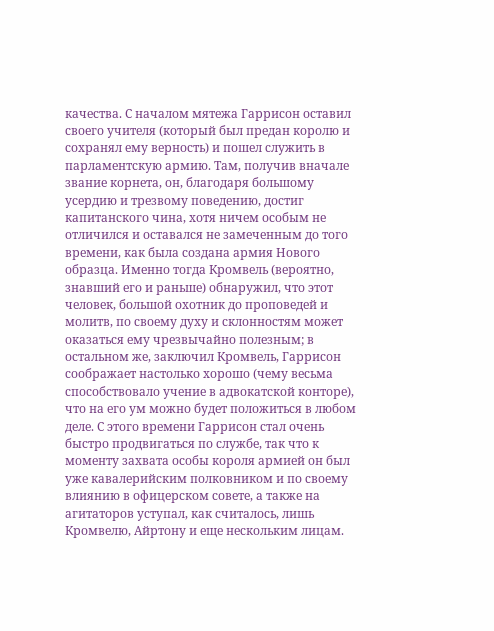качества. С началом мятежа Гаррисон оставил своего учителя (который был предан королю и сохранял ему верность) и пошел служить в парламентскую армию. Там, получив вначале звание корнета, он, благодаря большому усердию и трезвому поведению, достиг капитанского чина, хотя ничем особым не отличился и оставался не замеченным до того времени, как была создана армия Нового образца. Именно тогда Кромвель (вероятно, знавший его и раньше) обнаружил, что этот человек, большой охотник до проповедей и молитв, по своему духу и склонностям может оказаться ему чрезвычайно полезным; в остальном же, заключил Кромвель, Гаррисон соображает настолько хорошо (чему весьма способствовало учение в адвокатской конторе), что на его ум можно будет положиться в любом деле. С этого времени Гаррисон стал очень быстро продвигаться по службе, так что к моменту захвата особы короля армией он был уже кавалерийским полковником и по своему влиянию в офицерском совете, а также на агитаторов уступал, как считалось, лишь Кромвелю, Айртону и еще нескольким лицам.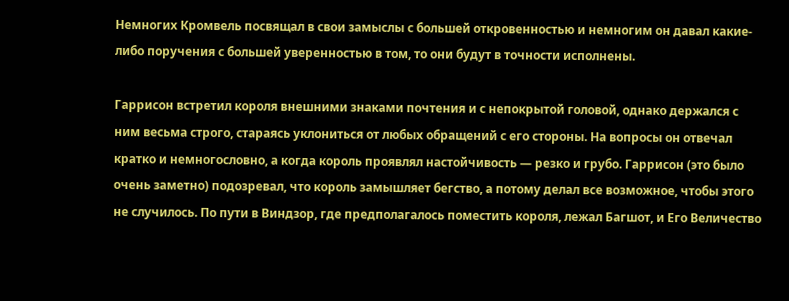Немногих Кромвель посвящал в свои замыслы с большей откровенностью и немногим он давал какие-либо поручения с большей уверенностью в том, то они будут в точности исполнены.

Гаррисон встретил короля внешними знаками почтения и с непокрытой головой, однако держался с ним весьма строго, стараясь уклониться от любых обращений с его стороны. На вопросы он отвечал кратко и немногословно, а когда король проявлял настойчивость — резко и грубо. Гаррисон (это было очень заметно) подозревал, что король замышляет бегство, а потому делал все возможное, чтобы этого не случилось. По пути в Виндзор, где предполагалось поместить короля, лежал Багшот, и Его Величество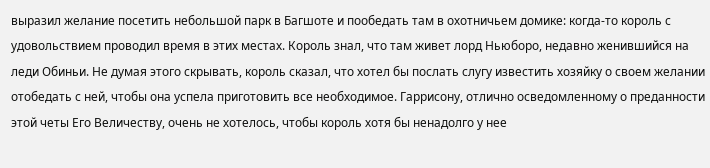выразил желание посетить небольшой парк в Багшоте и пообедать там в охотничьем домике: когда-то король с удовольствием проводил время в этих местах. Король знал, что там живет лорд Ньюборо, недавно женившийся на леди Обиньи. Не думая этого скрывать, король сказал, что хотел бы послать слугу известить хозяйку о своем желании отобедать с ней, чтобы она успела приготовить все необходимое. Гаррисону, отлично осведомленному о преданности этой четы Его Величеству, очень не хотелось, чтобы король хотя бы ненадолго у нее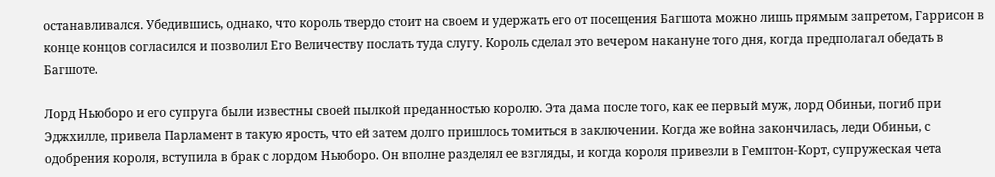останавливался. Убедившись, однако, что король твердо стоит на своем и удержать его от посещения Багшота можно лишь прямым запретом, Гаррисон в конце концов согласился и позволил Его Величеству послать туда слугу. Король сделал это вечером накануне того дня, когда предполагал обедать в Багшоте.

Лорд Ньюборо и его супруга были известны своей пылкой преданностью королю. Эта дама после того, как ее первый муж, лорд Обиньи, погиб при Эджхилле, привела Парламент в такую ярость, что ей затем долго пришлось томиться в заключении. Когда же война закончилась, леди Обиньи, с одобрения короля, вступила в брак с лордом Ньюборо. Он вполне разделял ее взгляды, и когда короля привезли в Гемптон-Корт, супружеская чета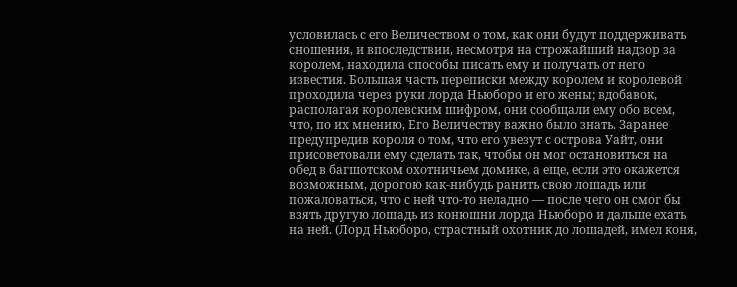условилась с его Величеством о том, как они будут поддерживать сношения, и впоследствии, несмотря на строжайший надзор за королем, находила способы писать ему и получать от него известия. Большая часть переписки между королем и королевой проходила через руки лорда Ньюборо и его жены; вдобавок, располагая королевским шифром, они сообщали ему обо всем, что, по их мнению, Его Величеству важно было знать. Заранее предупредив короля о том, что его увезут с острова Уайт, они присоветовали ему сделать так, чтобы он мог остановиться на обед в багшотском охотничьем домике, а еще, если это окажется возможным, дорогою как-нибудь ранить свою лошадь или пожаловаться, что с ней что-то неладно — после чего он смог бы взять другую лошадь из конюшни лорда Ньюборо и дальше ехать на ней. (Лорд Ньюборо, страстный охотник до лошадей, имел коня,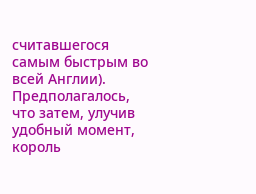считавшегося самым быстрым во всей Англии). Предполагалось, что затем, улучив удобный момент, король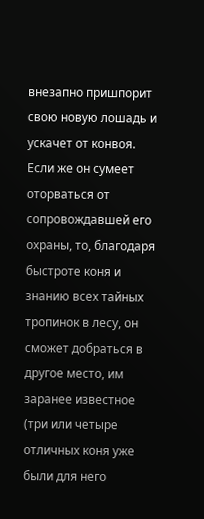внезапно пришпорит свою новую лошадь и ускачет от конвоя. Если же он сумеет оторваться от сопровождавшей его охраны, то, благодаря быстроте коня и знанию всех тайных тропинок в лесу, он сможет добраться в другое место, им заранее известное (три или четыре отличных коня уже были для него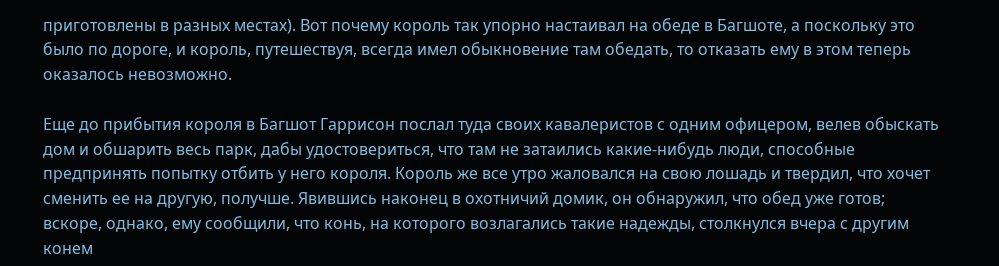приготовлены в разных местах). Вот почему король так упорно настаивал на обеде в Багшоте, а поскольку это было по дороге, и король, путешествуя, всегда имел обыкновение там обедать, то отказать ему в этом теперь оказалось невозможно.

Еще до прибытия короля в Багшот Гаррисон послал туда своих кавалеристов с одним офицером, велев обыскать дом и обшарить весь парк, дабы удостовериться, что там не затаились какие-нибудь люди, способные предпринять попытку отбить у него короля. Король же все утро жаловался на свою лошадь и твердил, что хочет сменить ее на другую, получше. Явившись наконец в охотничий домик, он обнаружил, что обед уже готов; вскоре, однако, ему сообщили, что конь, на которого возлагались такие надежды, столкнулся вчера с другим конем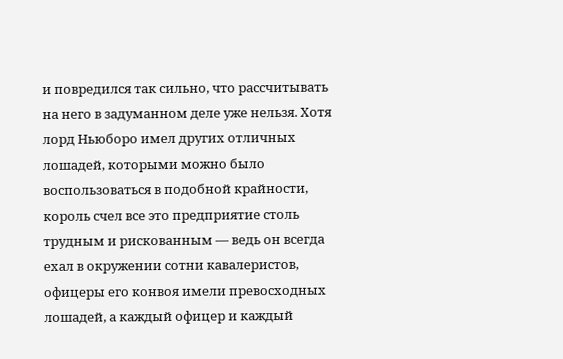и повредился так сильно, что рассчитывать на него в задуманном деле уже нельзя. Хотя лорд Ньюборо имел других отличных лошадей, которыми можно было воспользоваться в подобной крайности, король счел все это предприятие столь трудным и рискованным — ведь он всегда ехал в окружении сотни кавалеристов, офицеры его конвоя имели превосходных лошадей, а каждый офицер и каждый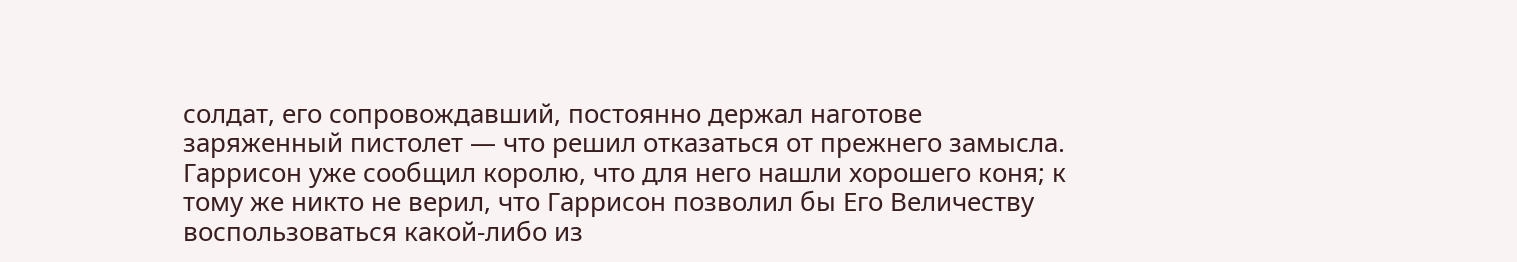солдат, его сопровождавший, постоянно держал наготове заряженный пистолет — что решил отказаться от прежнего замысла. Гаррисон уже сообщил королю, что для него нашли хорошего коня; к тому же никто не верил, что Гаррисон позволил бы Его Величеству воспользоваться какой-либо из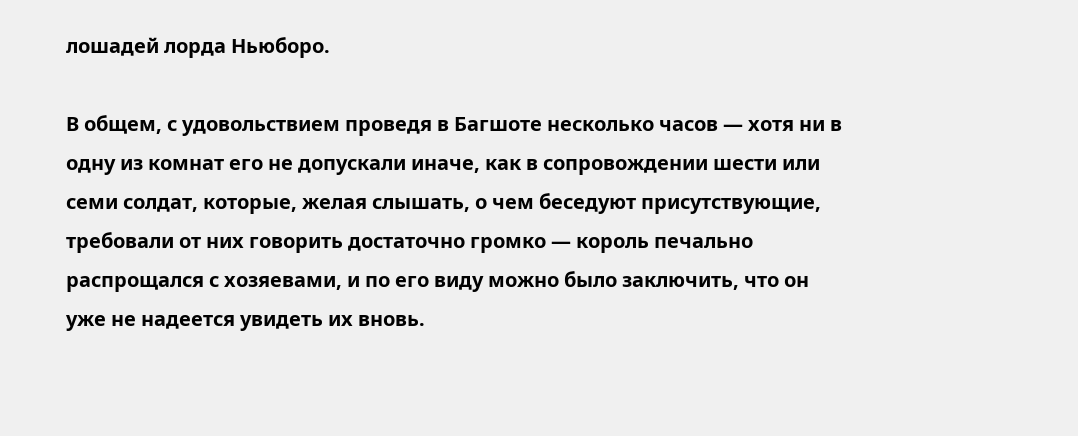лошадей лорда Ньюборо.

В общем, с удовольствием проведя в Багшоте несколько часов — хотя ни в одну из комнат его не допускали иначе, как в сопровождении шести или семи солдат, которые, желая слышать, о чем беседуют присутствующие, требовали от них говорить достаточно громко — король печально распрощался с хозяевами, и по его виду можно было заключить, что он уже не надеется увидеть их вновь.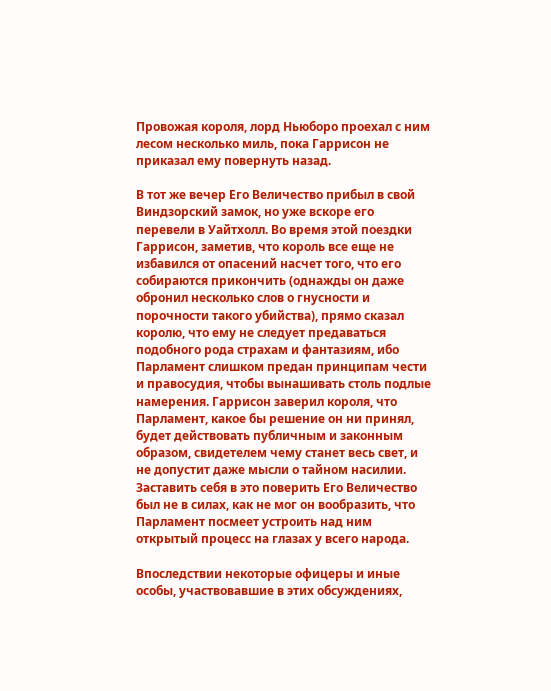Провожая короля, лорд Ньюборо проехал с ним лесом несколько миль, пока Гаррисон не приказал ему повернуть назад.

В тот же вечер Его Величество прибыл в свой Виндзорский замок, но уже вскоре его перевели в Уайтхолл. Во время этой поездки Гаррисон, заметив, что король все еще не избавился от опасений насчет того, что его собираются прикончить (однажды он даже обронил несколько слов о гнусности и порочности такого убийства), прямо сказал королю, что ему не следует предаваться подобного рода страхам и фантазиям, ибо Парламент слишком предан принципам чести и правосудия, чтобы вынашивать столь подлые намерения. Гаррисон заверил короля, что Парламент, какое бы решение он ни принял, будет действовать публичным и законным образом, свидетелем чему станет весь свет, и не допустит даже мысли о тайном насилии. Заставить себя в это поверить Его Величество был не в силах, как не мог он вообразить, что Парламент посмеет устроить над ним открытый процесс на глазах у всего народа.

Впоследствии некоторые офицеры и иные особы, участвовавшие в этих обсуждениях,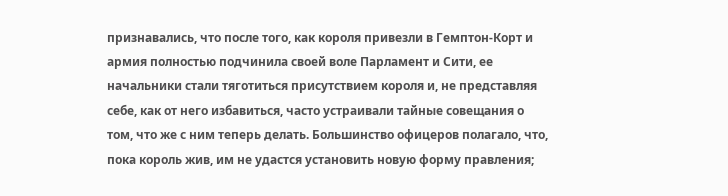признавались, что после того, как короля привезли в Гемптон-Корт и армия полностью подчинила своей воле Парламент и Сити, ее начальники стали тяготиться присутствием короля и, не представляя себе, как от него избавиться, часто устраивали тайные совещания о том, что же с ним теперь делать. Большинство офицеров полагало, что, пока король жив, им не удастся установить новую форму правления;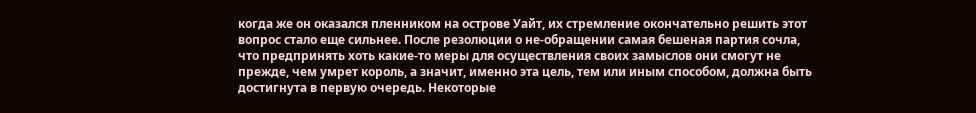когда же он оказался пленником на острове Уайт, их стремление окончательно решить этот вопрос стало еще сильнее. После резолюции о не-обращении самая бешеная партия сочла, что предпринять хоть какие-то меры для осуществления своих замыслов они смогут не прежде, чем умрет король, а значит, именно эта цель, тем или иным способом, должна быть достигнута в первую очередь. Некоторые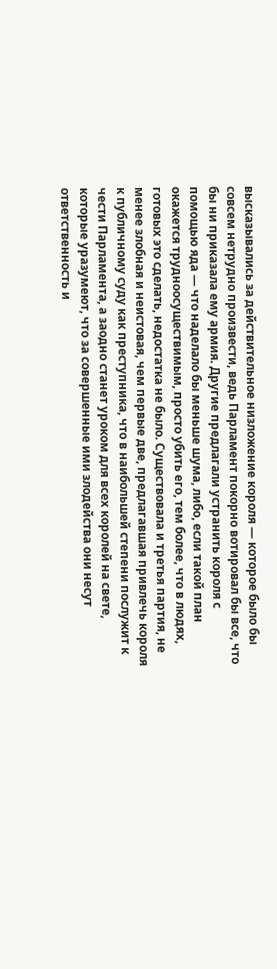высказывались за действительное низложение короля — которое было бы совсем нетрудно произвести, ведь Парламент покорно вотировал бы все, что бы ни приказала ему армия. Другие предлагали устранить короля с помощью яда — что наделало бы меньше шума, либо, если такой план окажется трудноосуществимым, просто убить его, тем более, что в людях, готовых это сделать, недостатка не было. Существовала и третья партия, не менее злобная и неистовая, чем первые две, предлагавшая привлечь короля к публичному суду как преступника, что в наибольшей степени послужит к чести Парламента, а заодно станет уроком для всех королей на свете, которые уразумеют, что за совершенные ими злодейства они несут ответственность и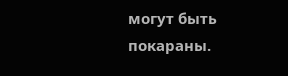могут быть покараны.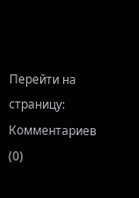Перейти на страницу:
Комментариев (0)